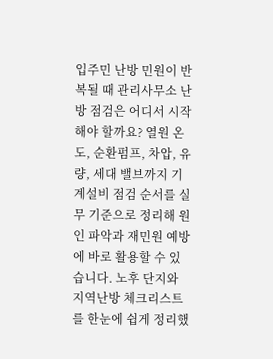입주민 난방 민원이 반복될 때 관리사무소 난방 점검은 어디서 시작해야 할까요? 열원 온도, 순환펌프, 차압, 유량, 세대 밸브까지 기계설비 점검 순서를 실무 기준으로 정리해 원인 파악과 재민원 예방에 바로 활용할 수 있습니다. 노후 단지와 지역난방 체크리스트를 한눈에 쉽게 정리했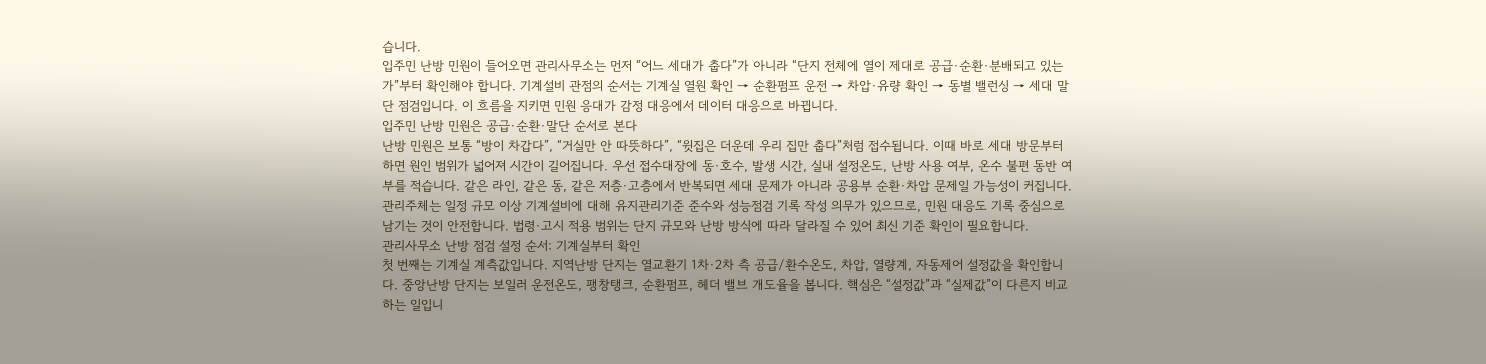습니다.
입주민 난방 민원이 들어오면 관리사무소는 먼저 “어느 세대가 춥다”가 아니라 “단지 전체에 열이 제대로 공급·순환·분배되고 있는가”부터 확인해야 합니다. 기계설비 관점의 순서는 기계실 열원 확인 → 순환펌프 운전 → 차압·유량 확인 → 동별 밸런싱 → 세대 말단 점검입니다. 이 흐름을 지키면 민원 응대가 감정 대응에서 데이터 대응으로 바뀝니다.
입주민 난방 민원은 공급·순환·말단 순서로 본다
난방 민원은 보통 “방이 차갑다”, “거실만 안 따뜻하다”, “윗집은 더운데 우리 집만 춥다”처럼 접수됩니다. 이때 바로 세대 방문부터 하면 원인 범위가 넓어져 시간이 길어집니다. 우선 접수대장에 동·호수, 발생 시간, 실내 설정온도, 난방 사용 여부, 온수 불편 동반 여부를 적습니다. 같은 라인, 같은 동, 같은 저층·고층에서 반복되면 세대 문제가 아니라 공용부 순환·차압 문제일 가능성이 커집니다.
관리주체는 일정 규모 이상 기계설비에 대해 유지관리기준 준수와 성능점검 기록 작성 의무가 있으므로, 민원 대응도 기록 중심으로 남기는 것이 안전합니다. 법령·고시 적용 범위는 단지 규모와 난방 방식에 따라 달라질 수 있어 최신 기준 확인이 필요합니다.
관리사무소 난방 점검 설정 순서: 기계실부터 확인
첫 번째는 기계실 계측값입니다. 지역난방 단지는 열교환기 1차·2차 측 공급/환수온도, 차압, 열량계, 자동제어 설정값을 확인합니다. 중앙난방 단지는 보일러 운전온도, 팽창탱크, 순환펌프, 헤더 밸브 개도율을 봅니다. 핵심은 “설정값”과 “실제값”이 다른지 비교하는 일입니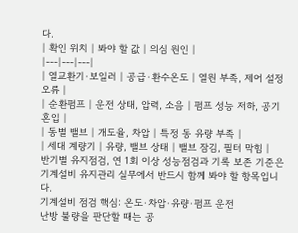다.
| 확인 위치 | 봐야 할 값 | 의심 원인 |
|---|---|---|
| 열교환기·보일러 | 공급·환수온도 | 열원 부족, 제어 설정 오류 |
| 순환펌프 | 운전 상태, 압력, 소음 | 펌프 성능 저하, 공기 혼입 |
| 동별 밸브 | 개도율, 차압 | 특정 동 유량 부족 |
| 세대 계량기 | 유량, 밸브 상태 | 밸브 잠김, 필터 막힘 |
반기별 유지점검, 연 1회 이상 성능점검과 기록 보존 기준은 기계설비 유지관리 실무에서 반드시 함께 봐야 할 항목입니다.
기계설비 점검 핵심: 온도·차압·유량·펌프 운전
난방 불량을 판단할 때는 공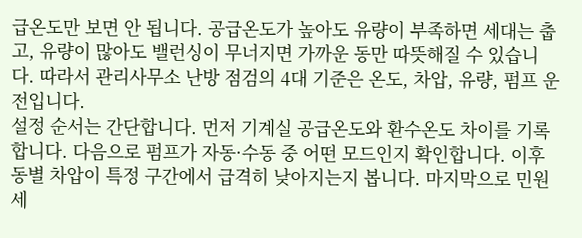급온도만 보면 안 됩니다. 공급온도가 높아도 유량이 부족하면 세대는 춥고, 유량이 많아도 밸런싱이 무너지면 가까운 동만 따뜻해질 수 있습니다. 따라서 관리사무소 난방 점검의 4대 기준은 온도, 차압, 유량, 펌프 운전입니다.
설정 순서는 간단합니다. 먼저 기계실 공급온도와 환수온도 차이를 기록합니다. 다음으로 펌프가 자동·수동 중 어떤 모드인지 확인합니다. 이후 동별 차압이 특정 구간에서 급격히 낮아지는지 봅니다. 마지막으로 민원 세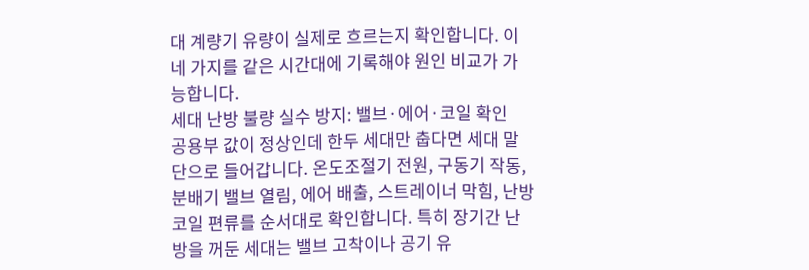대 계량기 유량이 실제로 흐르는지 확인합니다. 이 네 가지를 같은 시간대에 기록해야 원인 비교가 가능합니다.
세대 난방 불량 실수 방지: 밸브·에어·코일 확인
공용부 값이 정상인데 한두 세대만 춥다면 세대 말단으로 들어갑니다. 온도조절기 전원, 구동기 작동, 분배기 밸브 열림, 에어 배출, 스트레이너 막힘, 난방코일 편류를 순서대로 확인합니다. 특히 장기간 난방을 꺼둔 세대는 밸브 고착이나 공기 유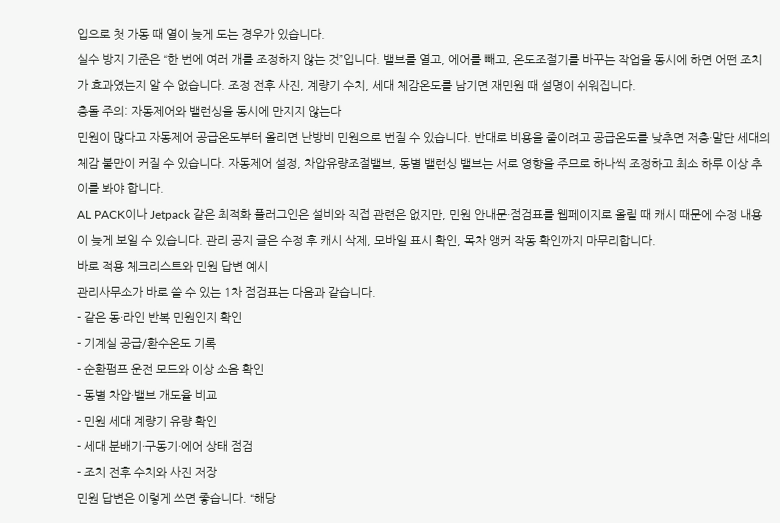입으로 첫 가동 때 열이 늦게 도는 경우가 있습니다.
실수 방지 기준은 “한 번에 여러 개를 조정하지 않는 것”입니다. 밸브를 열고, 에어를 빼고, 온도조절기를 바꾸는 작업을 동시에 하면 어떤 조치가 효과였는지 알 수 없습니다. 조정 전후 사진, 계량기 수치, 세대 체감온도를 남기면 재민원 때 설명이 쉬워집니다.
충돌 주의: 자동제어와 밸런싱을 동시에 만지지 않는다
민원이 많다고 자동제어 공급온도부터 올리면 난방비 민원으로 번질 수 있습니다. 반대로 비용을 줄이려고 공급온도를 낮추면 저층·말단 세대의 체감 불만이 커질 수 있습니다. 자동제어 설정, 차압유량조절밸브, 동별 밸런싱 밸브는 서로 영향을 주므로 하나씩 조정하고 최소 하루 이상 추이를 봐야 합니다.
AL PACK이나 Jetpack 같은 최적화 플러그인은 설비와 직접 관련은 없지만, 민원 안내문·점검표를 웹페이지로 올릴 때 캐시 때문에 수정 내용이 늦게 보일 수 있습니다. 관리 공지 글은 수정 후 캐시 삭제, 모바일 표시 확인, 목차 앵커 작동 확인까지 마무리합니다.
바로 적용 체크리스트와 민원 답변 예시
관리사무소가 바로 쓸 수 있는 1차 점검표는 다음과 같습니다.
- 같은 동·라인 반복 민원인지 확인
- 기계실 공급/환수온도 기록
- 순환펌프 운전 모드와 이상 소음 확인
- 동별 차압·밸브 개도율 비교
- 민원 세대 계량기 유량 확인
- 세대 분배기·구동기·에어 상태 점검
- 조치 전후 수치와 사진 저장
민원 답변은 이렇게 쓰면 좋습니다. “해당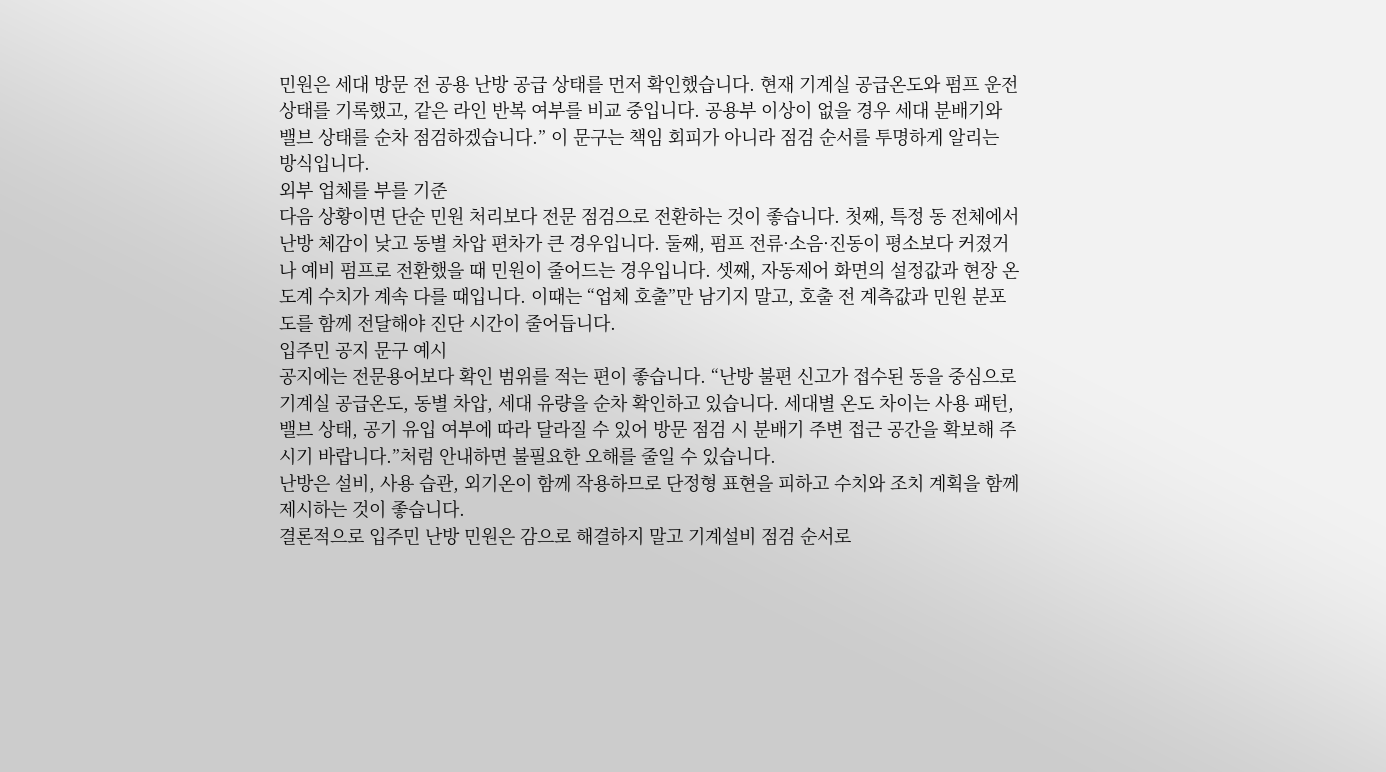민원은 세대 방문 전 공용 난방 공급 상태를 먼저 확인했습니다. 현재 기계실 공급온도와 펌프 운전 상태를 기록했고, 같은 라인 반복 여부를 비교 중입니다. 공용부 이상이 없을 경우 세대 분배기와 밸브 상태를 순차 점검하겠습니다.” 이 문구는 책임 회피가 아니라 점검 순서를 투명하게 알리는 방식입니다.
외부 업체를 부를 기준
다음 상황이면 단순 민원 처리보다 전문 점검으로 전환하는 것이 좋습니다. 첫째, 특정 동 전체에서 난방 체감이 낮고 동별 차압 편차가 큰 경우입니다. 둘째, 펌프 전류·소음·진동이 평소보다 커졌거나 예비 펌프로 전환했을 때 민원이 줄어드는 경우입니다. 셋째, 자동제어 화면의 설정값과 현장 온도계 수치가 계속 다를 때입니다. 이때는 “업체 호출”만 남기지 말고, 호출 전 계측값과 민원 분포도를 함께 전달해야 진단 시간이 줄어듭니다.
입주민 공지 문구 예시
공지에는 전문용어보다 확인 범위를 적는 편이 좋습니다. “난방 불편 신고가 접수된 동을 중심으로 기계실 공급온도, 동별 차압, 세대 유량을 순차 확인하고 있습니다. 세대별 온도 차이는 사용 패턴, 밸브 상태, 공기 유입 여부에 따라 달라질 수 있어 방문 점검 시 분배기 주변 접근 공간을 확보해 주시기 바랍니다.”처럼 안내하면 불필요한 오해를 줄일 수 있습니다.
난방은 설비, 사용 습관, 외기온이 함께 작용하므로 단정형 표현을 피하고 수치와 조치 계획을 함께 제시하는 것이 좋습니다.
결론적으로 입주민 난방 민원은 감으로 해결하지 말고 기계설비 점검 순서로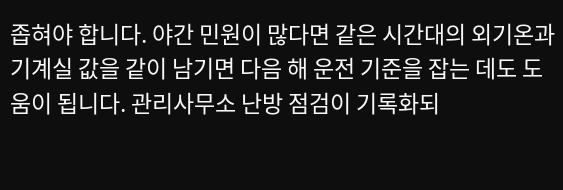좁혀야 합니다. 야간 민원이 많다면 같은 시간대의 외기온과 기계실 값을 같이 남기면 다음 해 운전 기준을 잡는 데도 도움이 됩니다. 관리사무소 난방 점검이 기록화되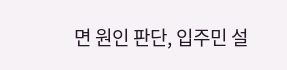면 원인 판단, 입주민 설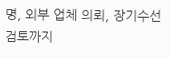명, 외부 업체 의뢰, 장기수선 검토까지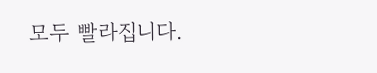모두 빨라집니다.